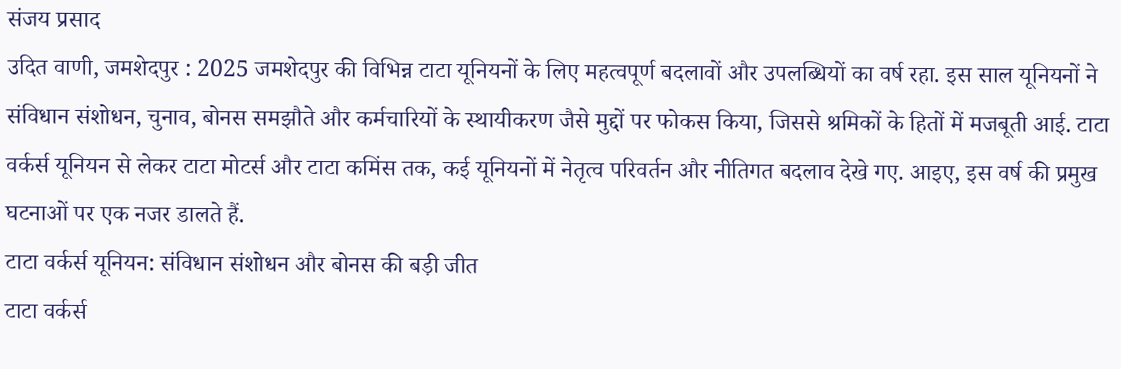संजय प्रसाद
उदित वाणी, जमशेदपुर : 2025 जमशेदपुर की विभिन्न टाटा यूनियनों के लिए महत्वपूर्ण बदलावों और उपलब्धियों का वर्ष रहा. इस साल यूनियनों ने संविधान संशोधन, चुनाव, बोनस समझौते और कर्मचारियों के स्थायीकरण जैसे मुद्दों पर फोकस किया, जिससे श्रमिकों के हितों में मजबूती आई. टाटा वर्कर्स यूनियन से लेकर टाटा मोटर्स और टाटा कमिंस तक, कई यूनियनों में नेतृत्व परिवर्तन और नीतिगत बदलाव देखे गए. आइए, इस वर्ष की प्रमुख घटनाओं पर एक नजर डालते हैं.
टाटा वर्कर्स यूनियन: संविधान संशोधन और बोनस की बड़ी जीत
टाटा वर्कर्स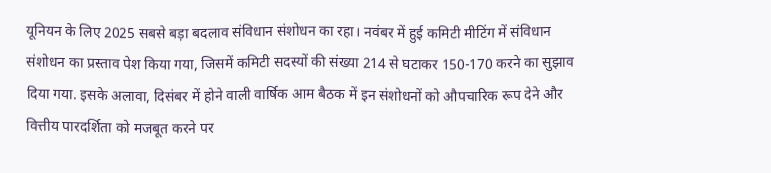यूनियन के लिए 2025 सबसे बड़ा बदलाव संविधान संशोधन का रहा। नवंबर में हुई कमिटी मीटिंग में संविधान संशोधन का प्रस्ताव पेश किया गया, जिसमें कमिटी सदस्यों की संख्या 214 से घटाकर 150-170 करने का सुझाव दिया गया. इसके अलावा, दिसंबर में होने वाली वार्षिक आम बैठक में इन संशोधनों को औपचारिक रूप देने और वित्तीय पारदर्शिता को मजबूत करने पर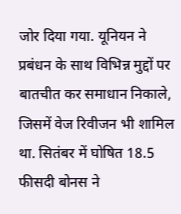जोर दिया गया. यूनियन ने प्रबंधन के साथ विभिन्न मुद्दों पर बातचीत कर समाधान निकाले, जिसमें वेज रिवीजन भी शामिल था. सितंबर में घोषित 18.5 फीसदी बोनस ने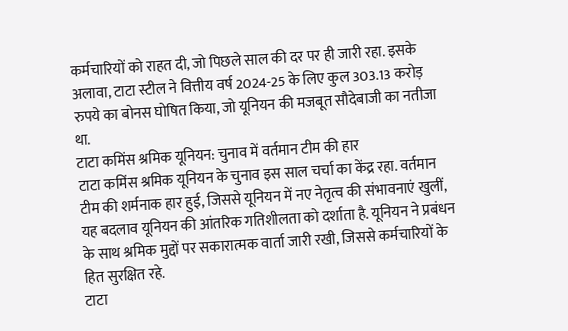कर्मचारियों को राहत दी, जो पिछले साल की दर पर ही जारी रहा. इसके अलावा, टाटा स्टील ने वित्तीय वर्ष 2024-25 के लिए कुल 303.13 करोड़ रुपये का बोनस घोषित किया, जो यूनियन की मजबूत सौदेबाजी का नतीजा था.
टाटा कमिंस श्रमिक यूनियन: चुनाव में वर्तमान टीम की हार
टाटा कमिंस श्रमिक यूनियन के चुनाव इस साल चर्चा का केंद्र रहा. वर्तमान टीम की शर्मनाक हार हुई, जिससे यूनियन में नए नेतृत्व की संभावनाएं खुलीं, यह बदलाव यूनियन की आंतरिक गतिशीलता को दर्शाता है. यूनियन ने प्रबंधन के साथ श्रमिक मुद्दों पर सकारात्मक वार्ता जारी रखी, जिससे कर्मचारियों के हित सुरक्षित रहे.
टाटा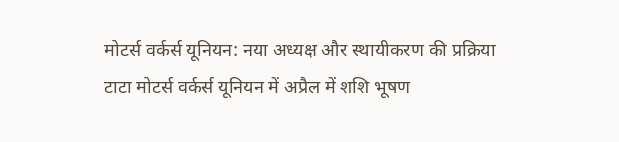मोटर्स वर्कर्स यूनियन: नया अध्यक्ष और स्थायीकरण की प्रक्रिया
टाटा मोटर्स वर्कर्स यूनियन में अप्रैल में शशि भूषण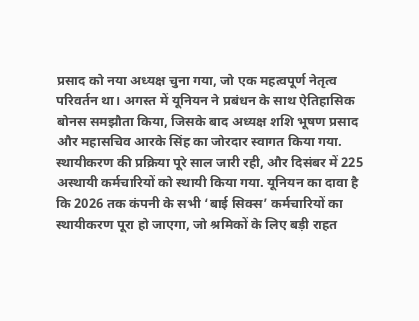प्रसाद को नया अध्यक्ष चुना गया, जो एक महत्वपूर्ण नेतृत्व परिवर्तन था। अगस्त में यूनियन ने प्रबंधन के साथ ऐतिहासिक बोनस समझौता किया, जिसके बाद अध्यक्ष शशि भूषण प्रसाद और महासचिव आरके सिंह का जोरदार स्वागत किया गया. स्थायीकरण की प्रक्रिया पूरे साल जारी रही, और दिसंबर में 225 अस्थायी कर्मचारियों को स्थायी किया गया. यूनियन का दावा है कि 2026 तक कंपनी के सभी ‘बाई सिक्स’ कर्मचारियों का स्थायीकरण पूरा हो जाएगा, जो श्रमिकों के लिए बड़ी राहत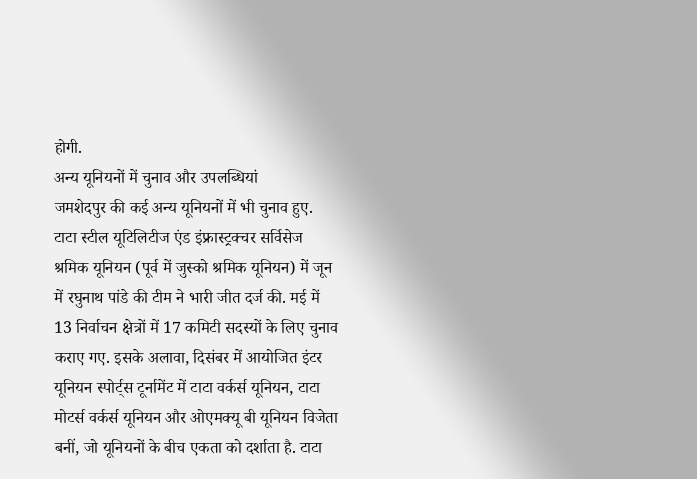होगी.
अन्य यूनियनों में चुनाव और उपलब्धियां
जमशेदपुर की कई अन्य यूनियनों में भी चुनाव हुए. टाटा स्टील यूटिलिटीज एंड इंफ्रास्ट्रक्चर सर्विसेज श्रमिक यूनियन (पूर्व में जुस्को श्रमिक यूनियन) में जून में रघुनाथ पांडे की टीम ने भारी जीत दर्ज की. मई में 13 निर्वाचन क्षेत्रों में 17 कमिटी सदस्यों के लिए चुनाव कराए गए. इसके अलावा, दिसंबर में आयोजित इंटर यूनियन स्पोर्ट्स टूर्नामेंट में टाटा वर्कर्स यूनियन, टाटा मोटर्स वर्कर्स यूनियन और ओएमक्यू बी यूनियन विजेता बनीं, जो यूनियनों के बीच एकता को दर्शाता है. टाटा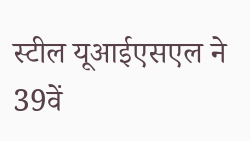स्टील यूआईएसएल ने 39वें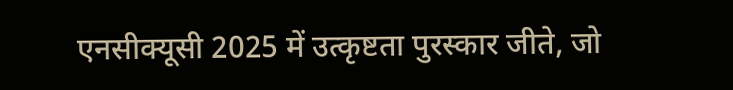एनसीक्यूसी 2025 में उत्कृष्टता पुरस्कार जीते, जो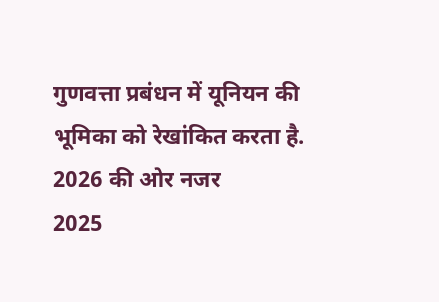गुणवत्ता प्रबंधन में यूनियन की भूमिका को रेखांकित करता है.
2026 की ओर नजर
2025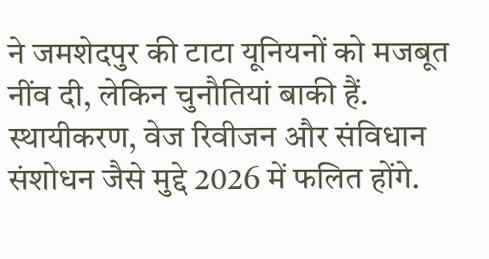ने जमशेदपुर की टाटा यूनियनों को मजबूत नींव दी, लेकिन चुनौतियां बाकी हैं. स्थायीकरण, वेज रिवीजन और संविधान संशोधन जैसे मुद्दे 2026 में फलित होंगे.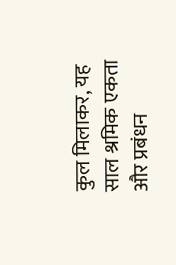कुल मिलाकर, यह साल श्रमिक एकता और प्रबंधन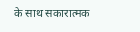के साथ सकारात्मक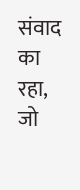संवाद का रहा, जो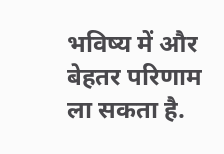भविष्य में और बेहतर परिणाम ला सकता है.